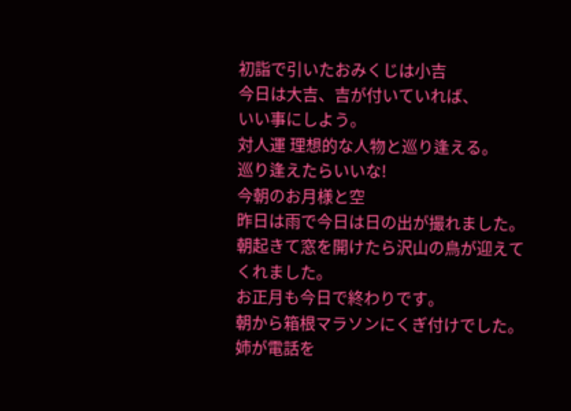初詣で引いたおみくじは小吉
今日は大吉、吉が付いていれば、
いい事にしよう。
対人運 理想的な人物と巡り逢える。
巡り逢えたらいいな!
今朝のお月様と空
昨日は雨で今日は日の出が撮れました。
朝起きて窓を開けたら沢山の鳥が迎えてくれました。
お正月も今日で終わりです。
朝から箱根マラソンにくぎ付けでした。
姉が電話を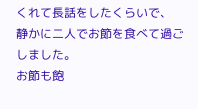くれて長話をしたくらいで、
静かに二人でお節を食べて過ごしました。
お節も飽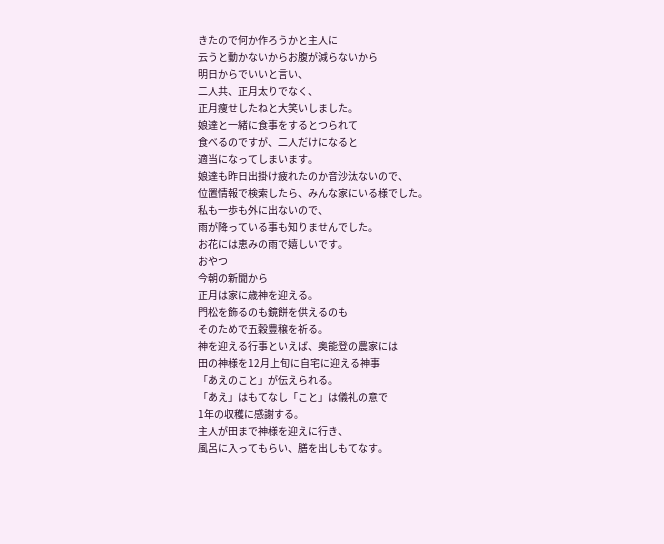きたので何か作ろうかと主人に
云うと動かないからお腹が減らないから
明日からでいいと言い、
二人共、正月太りでなく、
正月痩せしたねと大笑いしました。
娘達と一緒に食事をするとつられて
食べるのですが、二人だけになると
適当になってしまいます。
娘達も昨日出掛け疲れたのか音沙汰ないので、
位置情報で検索したら、みんな家にいる様でした。
私も一歩も外に出ないので、
雨が降っている事も知りませんでした。
お花には恵みの雨で嬉しいです。
おやつ
今朝の新聞から
正月は家に歳神を迎える。
門松を飾るのも鏡餅を供えるのも
そのためで五穀豊穣を祈る。
神を迎える行事といえば、奥能登の農家には
田の神様を12月上旬に自宅に迎える神事
「あえのこと」が伝えられる。
「あえ」はもてなし「こと」は儀礼の意で
1年の収穫に感謝する。
主人が田まで神様を迎えに行き、
風呂に入ってもらい、膳を出しもてなす。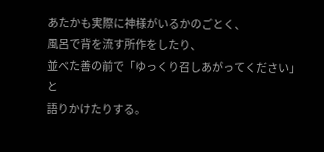あたかも実際に神様がいるかのごとく、
風呂で背を流す所作をしたり、
並べた善の前で「ゆっくり召しあがってください」と
語りかけたりする。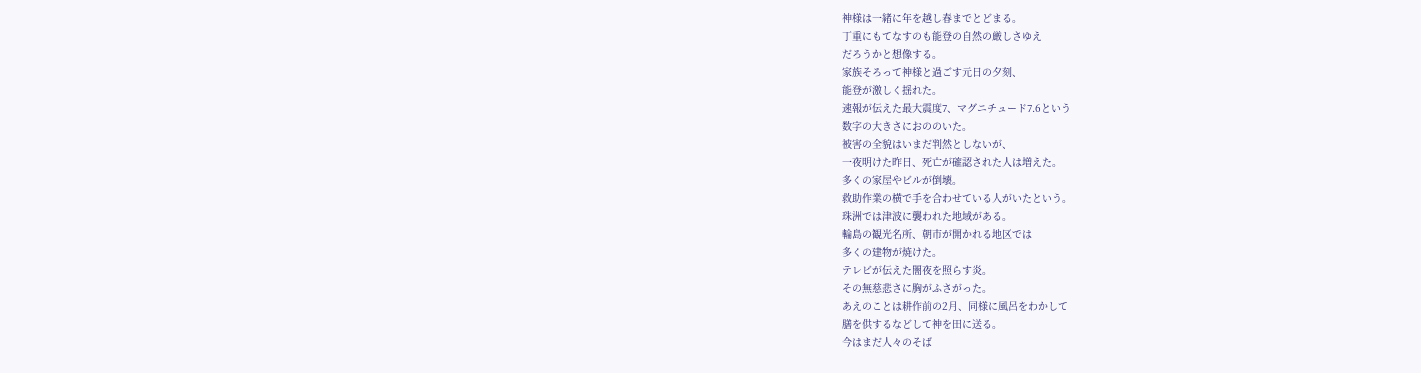神様は一緒に年を越し春までとどまる。
丁重にもてなすのも能登の自然の厳しさゆえ
だろうかと想像する。
家族そろって神様と過ごす元日の夕刻、
能登が激しく揺れた。
速報が伝えた最大震度7、マグニチュード7.6という
数字の大きさにおののいた。
被害の全貌はいまだ判然としないが、
一夜明けた昨日、死亡が確認された人は増えた。
多くの家屋やビルが倒壊。
救助作業の横で手を合わせている人がいたという。
珠洲では津波に襲われた地域がある。
輪島の観光名所、朝市が開かれる地区では
多くの建物が焼けた。
テレビが伝えた闇夜を照らす炎。
その無慈悲さに胸がふさがった。
あえのことは耕作前の2月、同様に風呂をわかして
膳を供するなどして神を田に送る。
今はまだ人々のそば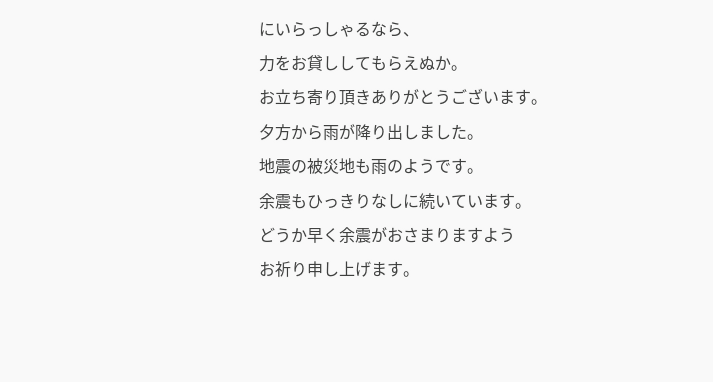にいらっしゃるなら、
力をお貸ししてもらえぬか。
お立ち寄り頂きありがとうございます。
夕方から雨が降り出しました。
地震の被災地も雨のようです。
余震もひっきりなしに続いています。
どうか早く余震がおさまりますよう
お祈り申し上げます。